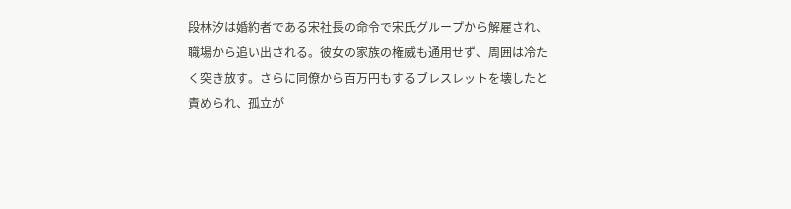段林汐は婚約者である宋社長の命令で宋氏グループから解雇され、職場から追い出される。彼女の家族の権威も通用せず、周囲は冷たく突き放す。さらに同僚から百万円もするブレスレットを壊したと責められ、孤立が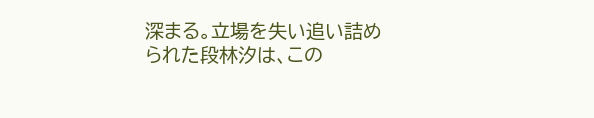深まる。立場を失い追い詰められた段林汐は、この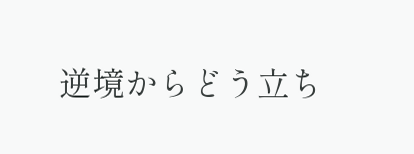逆境からどう立ち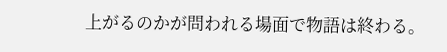上がるのかが問われる場面で物語は終わる。